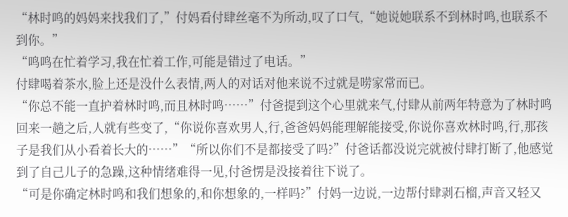“林时鸣的妈妈来找我们了,”付妈看付肆丝毫不为所动,叹了口气,“她说她联系不到林时鸣,也联系不到你。”
“鸣鸣在忙着学习,我在忙着工作,可能是错过了电话。”
付肆喝着茶水,脸上还是没什么表情,两人的对话对他来说不过就是唠家常而已。
“你总不能一直护着林时鸣,而且林时鸣……”付爸提到这个心里就来气,付肆从前两年特意为了林时鸣回来一趟之后,人就有些变了,“你说你喜欢男人,行,爸爸妈妈能理解能接受,你说你喜欢林时鸣,行,那孩子是我们从小看着长大的……”“所以你们不是都接受了吗?”付爸话都没说完就被付肆打断了,他感觉到了自己儿子的急躁,这种情绪难得一见,付爸愣是没接着往下说了。
“可是你确定林时鸣和我们想象的,和你想象的,一样吗?”付妈一边说,一边帮付肆剥石榴,声音又轻又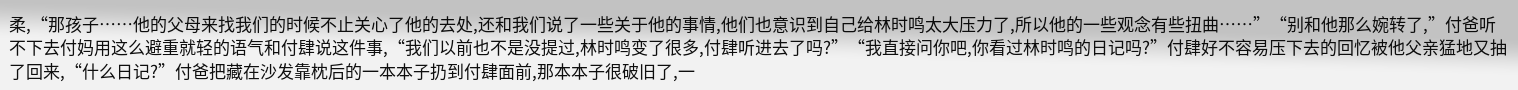柔,“那孩子……他的父母来找我们的时候不止关心了他的去处,还和我们说了一些关于他的事情,他们也意识到自己给林时鸣太大压力了,所以他的一些观念有些扭曲……”“别和他那么婉转了,”付爸听不下去付妈用这么避重就轻的语气和付肆说这件事,“我们以前也不是没提过,林时鸣变了很多,付肆听进去了吗?”“我直接问你吧,你看过林时鸣的日记吗?”付肆好不容易压下去的回忆被他父亲猛地又抽了回来,“什么日记?”付爸把藏在沙发靠枕后的一本本子扔到付肆面前,那本本子很破旧了,一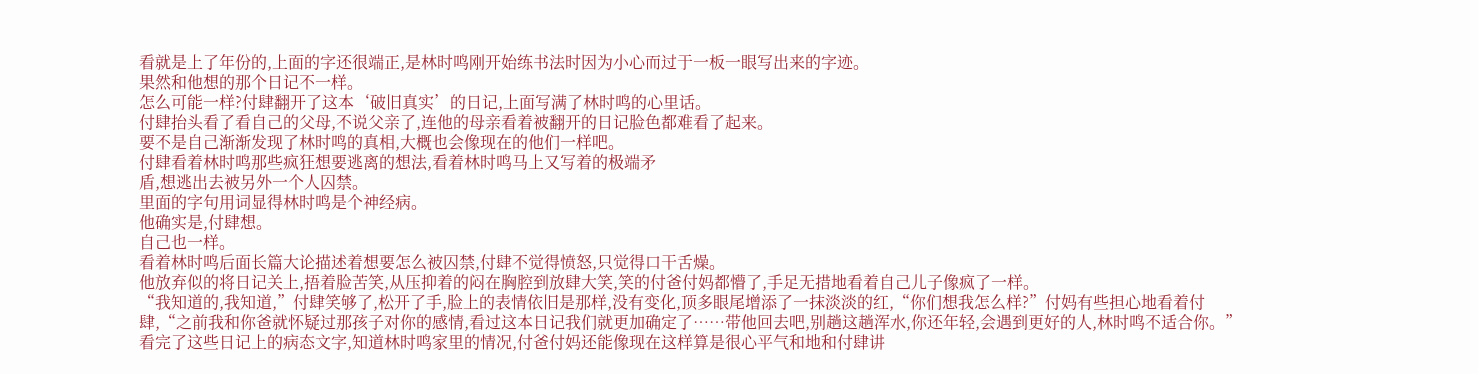看就是上了年份的,上面的字还很端正,是林时鸣刚开始练书法时因为小心而过于一板一眼写出来的字迹。
果然和他想的那个日记不一样。
怎么可能一样?付肆翻开了这本‘破旧真实’的日记,上面写满了林时鸣的心里话。
付肆抬头看了看自己的父母,不说父亲了,连他的母亲看着被翻开的日记脸色都难看了起来。
要不是自己渐渐发现了林时鸣的真相,大概也会像现在的他们一样吧。
付肆看着林时鸣那些疯狂想要逃离的想法,看着林时鸣马上又写着的极端矛
盾,想逃出去被另外一个人囚禁。
里面的字句用词显得林时鸣是个神经病。
他确实是,付肆想。
自己也一样。
看着林时鸣后面长篇大论描述着想要怎么被囚禁,付肆不觉得愤怒,只觉得口干舌燥。
他放弃似的将日记关上,捂着脸苦笑,从压抑着的闷在胸腔到放肆大笑,笑的付爸付妈都懵了,手足无措地看着自己儿子像疯了一样。
“我知道的,我知道,”付肆笑够了,松开了手,脸上的表情依旧是那样,没有变化,顶多眼尾增添了一抹淡淡的红,“你们想我怎么样?”付妈有些担心地看着付肆,“之前我和你爸就怀疑过那孩子对你的感情,看过这本日记我们就更加确定了……带他回去吧,别趟这趟浑水,你还年轻,会遇到更好的人,林时鸣不适合你。”
看完了这些日记上的病态文字,知道林时鸣家里的情况,付爸付妈还能像现在这样算是很心平气和地和付肆讲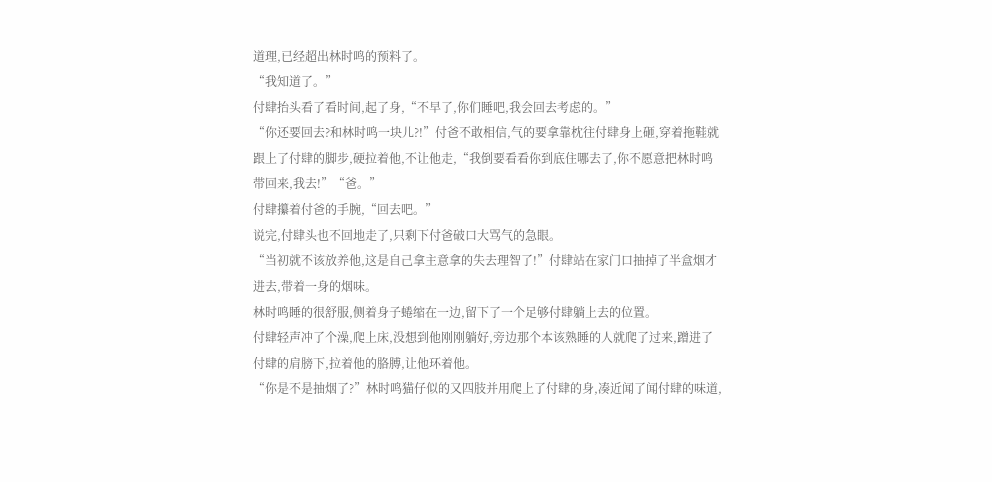道理,已经超出林时鸣的预料了。
“我知道了。”
付肆抬头看了看时间,起了身,“不早了,你们睡吧,我会回去考虑的。”
“你还要回去?和林时鸣一块儿?!”付爸不敢相信,气的要拿靠枕往付肆身上砸,穿着拖鞋就跟上了付肆的脚步,硬拉着他,不让他走,“我倒要看看你到底住哪去了,你不愿意把林时鸣带回来,我去!”“爸。”
付肆攥着付爸的手腕,“回去吧。”
说完,付肆头也不回地走了,只剩下付爸破口大骂气的急眼。
“当初就不该放养他,这是自己拿主意拿的失去理智了!”付肆站在家门口抽掉了半盒烟才进去,带着一身的烟味。
林时鸣睡的很舒服,侧着身子蜷缩在一边,留下了一个足够付肆躺上去的位置。
付肆轻声冲了个澡,爬上床,没想到他刚刚躺好,旁边那个本该熟睡的人就爬了过来,蹭进了付肆的肩膀下,拉着他的胳膊,让他环着他。
“你是不是抽烟了?”林时鸣猫仔似的又四肢并用爬上了付肆的身,凑近闻了闻付肆的味道,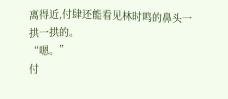离得近,付肆还能看见林时鸣的鼻头一拱一拱的。
“嗯。”
付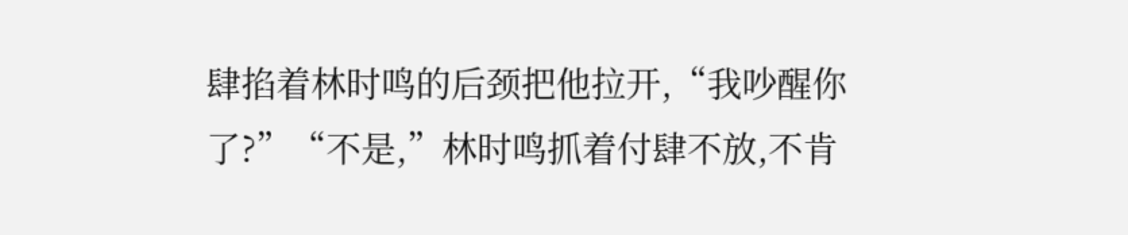肆掐着林时鸣的后颈把他拉开,“我吵醒你了?”“不是,”林时鸣抓着付肆不放,不肯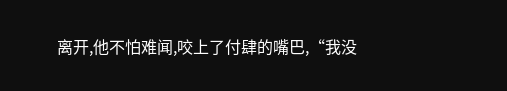离开,他不怕难闻,咬上了付肆的嘴巴,“我没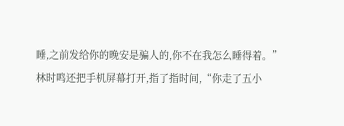睡,之前发给你的晚安是骗人的,你不在我怎么睡得着。”
林时鸣还把手机屏幕打开,指了指时间,“你走了五小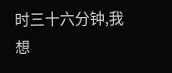时三十六分钟,我想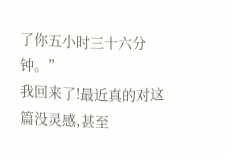了你五小时三十六分钟。”
我回来了!最近真的对这篇没灵感,甚至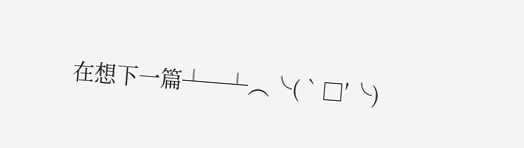在想下一篇┴─┴︵╰(‵□′╰)